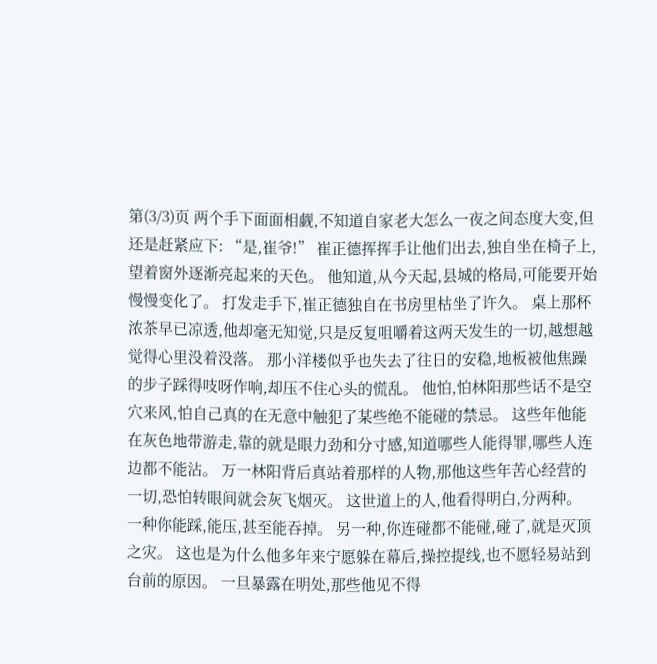第(3/3)页 两个手下面面相觑,不知道自家老大怎么一夜之间态度大变,但还是赶紧应下: “是,崔爷!” 崔正德挥挥手让他们出去,独自坐在椅子上,望着窗外逐渐亮起来的天色。 他知道,从今天起,县城的格局,可能要开始慢慢变化了。 打发走手下,崔正德独自在书房里枯坐了许久。 桌上那杯浓茶早已凉透,他却毫无知觉,只是反复咀嚼着这两天发生的一切,越想越觉得心里没着没落。 那小洋楼似乎也失去了往日的安稳,地板被他焦躁的步子踩得吱呀作响,却压不住心头的慌乱。 他怕,怕林阳那些话不是空穴来风,怕自己真的在无意中触犯了某些绝不能碰的禁忌。 这些年他能在灰色地带游走,靠的就是眼力劲和分寸感,知道哪些人能得罪,哪些人连边都不能沾。 万一林阳背后真站着那样的人物,那他这些年苦心经营的一切,恐怕转眼间就会灰飞烟灭。 这世道上的人,他看得明白,分两种。 一种你能踩,能压,甚至能吞掉。 另一种,你连碰都不能碰,碰了,就是灭顶之灾。 这也是为什么他多年来宁愿躲在幕后,操控提线,也不愿轻易站到台前的原因。 一旦暴露在明处,那些他见不得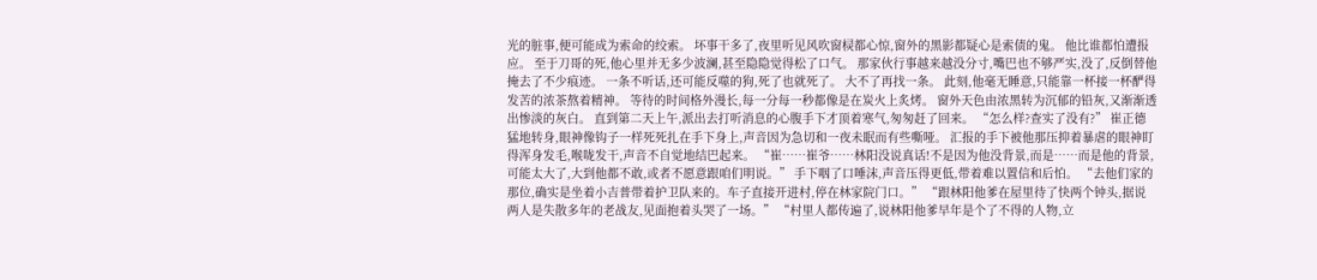光的脏事,便可能成为索命的绞索。 坏事干多了,夜里听见风吹窗棂都心惊,窗外的黑影都疑心是索债的鬼。 他比谁都怕遭报应。 至于刀哥的死,他心里并无多少波澜,甚至隐隐觉得松了口气。 那家伙行事越来越没分寸,嘴巴也不够严实,没了,反倒替他掩去了不少痕迹。 一条不听话,还可能反噬的狗,死了也就死了。 大不了再找一条。 此刻,他毫无睡意,只能靠一杯接一杯酽得发苦的浓茶熬着精神。 等待的时间格外漫长,每一分每一秒都像是在炭火上炙烤。 窗外天色由浓黑转为沉郁的铅灰,又渐渐透出惨淡的灰白。 直到第二天上午,派出去打听消息的心腹手下才顶着寒气,匆匆赶了回来。 “怎么样?查实了没有?” 崔正德猛地转身,眼神像钩子一样死死扎在手下身上,声音因为急切和一夜未眠而有些嘶哑。 汇报的手下被他那压抑着暴虐的眼神盯得浑身发毛,喉咙发干,声音不自觉地结巴起来。 “崔……崔爷……林阳没说真话!不是因为他没背景,而是……而是他的背景,可能太大了,大到他都不敢,或者不愿意跟咱们明说。” 手下咽了口唾沫,声音压得更低,带着难以置信和后怕。 “去他们家的那位,确实是坐着小吉普带着护卫队来的。车子直接开进村,停在林家院门口。” “跟林阳他爹在屋里待了快两个钟头,据说两人是失散多年的老战友,见面抱着头哭了一场。” “村里人都传遍了,说林阳他爹早年是个了不得的人物,立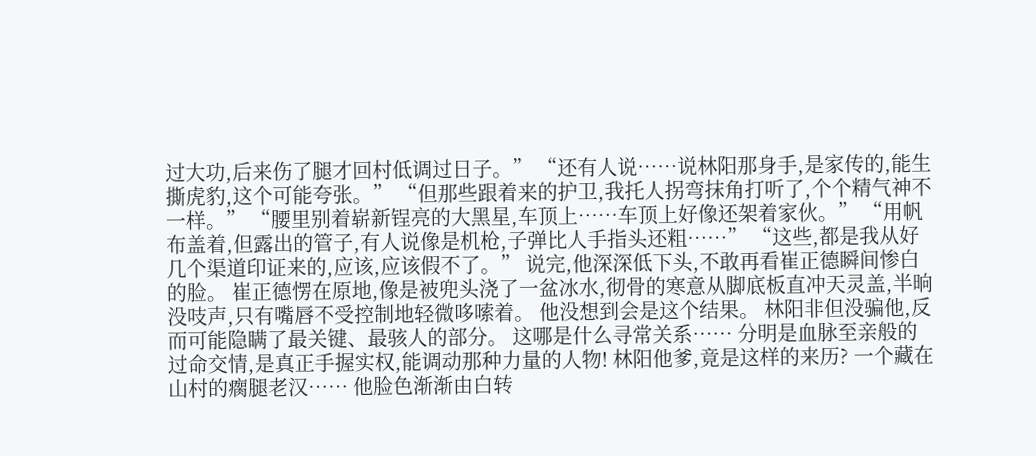过大功,后来伤了腿才回村低调过日子。” “还有人说……说林阳那身手,是家传的,能生撕虎豹,这个可能夸张。” “但那些跟着来的护卫,我托人拐弯抹角打听了,个个精气神不一样。” “腰里别着崭新锃亮的大黑星,车顶上……车顶上好像还架着家伙。” “用帆布盖着,但露出的管子,有人说像是机枪,子弹比人手指头还粗……” “这些,都是我从好几个渠道印证来的,应该,应该假不了。” 说完,他深深低下头,不敢再看崔正德瞬间惨白的脸。 崔正德愣在原地,像是被兜头浇了一盆冰水,彻骨的寒意从脚底板直冲天灵盖,半晌没吱声,只有嘴唇不受控制地轻微哆嗦着。 他没想到会是这个结果。 林阳非但没骗他,反而可能隐瞒了最关键、最骇人的部分。 这哪是什么寻常关系…… 分明是血脉至亲般的过命交情,是真正手握实权,能调动那种力量的人物! 林阳他爹,竟是这样的来历? 一个藏在山村的瘸腿老汉…… 他脸色渐渐由白转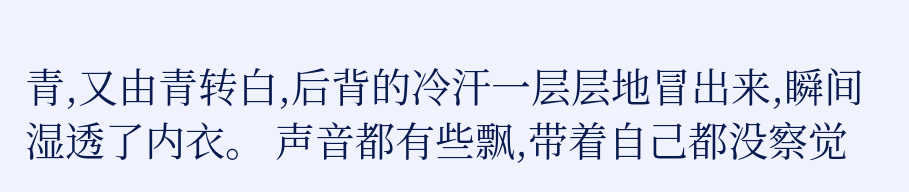青,又由青转白,后背的冷汗一层层地冒出来,瞬间湿透了内衣。 声音都有些飘,带着自己都没察觉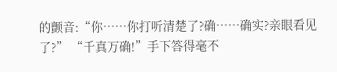的颤音:“你……你打听清楚了?确……确实?亲眼看见了?” “千真万确!”手下答得毫不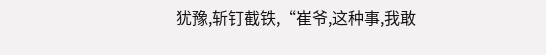犹豫,斩钉截铁,“崔爷,这种事,我敢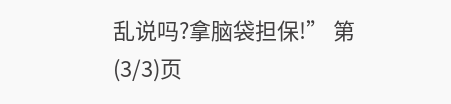乱说吗?拿脑袋担保!” 第(3/3)页